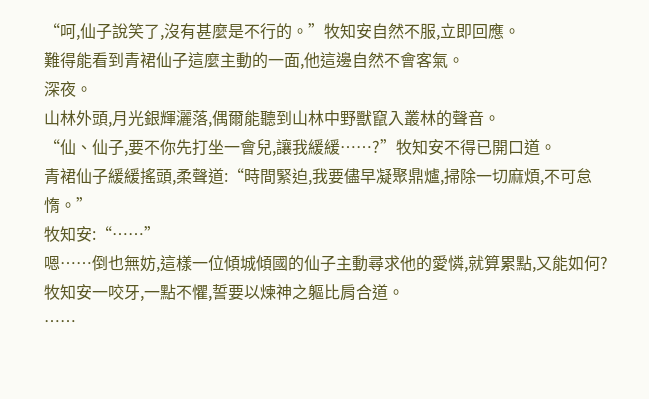“呵,仙子說笑了,沒有甚麼是不行的。”牧知安自然不服,立即回應。
難得能看到青裙仙子這麼主動的一面,他這邊自然不會客氣。
深夜。
山林外頭,月光銀輝灑落,偶爾能聽到山林中野獸竄入叢林的聲音。
“仙、仙子,要不你先打坐一會兒,讓我緩緩……?”牧知安不得已開口道。
青裙仙子緩緩搖頭,柔聲道:“時間緊迫,我要儘早凝聚鼎爐,掃除一切麻煩,不可怠惰。”
牧知安:“……”
嗯……倒也無妨,這樣一位傾城傾國的仙子主動尋求他的愛憐,就算累點,又能如何?
牧知安一咬牙,一點不懼,誓要以煉神之軀比肩合道。
……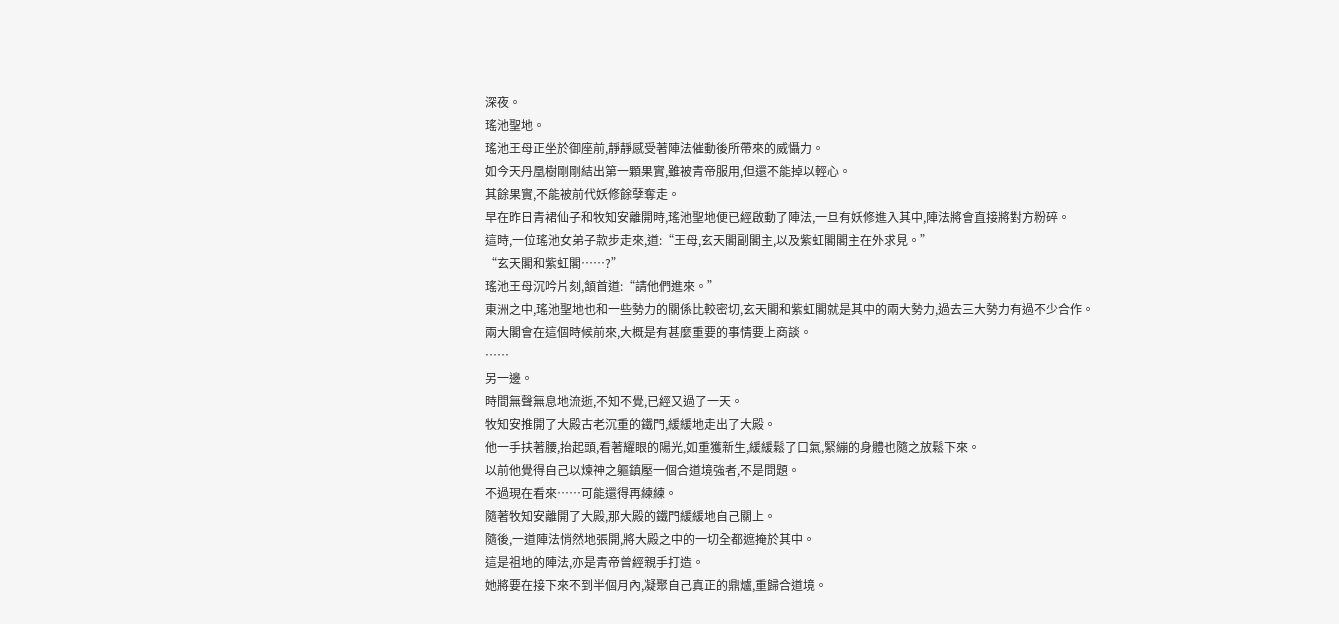深夜。
瑤池聖地。
瑤池王母正坐於御座前,靜靜感受著陣法催動後所帶來的威懾力。
如今天丹凰樹剛剛結出第一顆果實,雖被青帝服用,但還不能掉以輕心。
其餘果實,不能被前代妖修餘孽奪走。
早在昨日青裙仙子和牧知安離開時,瑤池聖地便已經啟動了陣法,一旦有妖修進入其中,陣法將會直接將對方粉碎。
這時,一位瑤池女弟子款步走來,道:“王母,玄天閣副閣主,以及紫虹閣閣主在外求見。”
“玄天閣和紫虹閣……?”
瑤池王母沉吟片刻,頷首道:“請他們進來。”
東洲之中,瑤池聖地也和一些勢力的關係比較密切,玄天閣和紫虹閣就是其中的兩大勢力,過去三大勢力有過不少合作。
兩大閣會在這個時候前來,大概是有甚麼重要的事情要上商談。
……
另一邊。
時間無聲無息地流逝,不知不覺,已經又過了一天。
牧知安推開了大殿古老沉重的鐵門,緩緩地走出了大殿。
他一手扶著腰,抬起頭,看著耀眼的陽光,如重獲新生,緩緩鬆了口氣,緊繃的身體也隨之放鬆下來。
以前他覺得自己以煉神之軀鎮壓一個合道境強者,不是問題。
不過現在看來……可能還得再練練。
隨著牧知安離開了大殿,那大殿的鐵門緩緩地自己關上。
隨後,一道陣法悄然地張開,將大殿之中的一切全都遮掩於其中。
這是祖地的陣法,亦是青帝曾經親手打造。
她將要在接下來不到半個月內,凝聚自己真正的鼎爐,重歸合道境。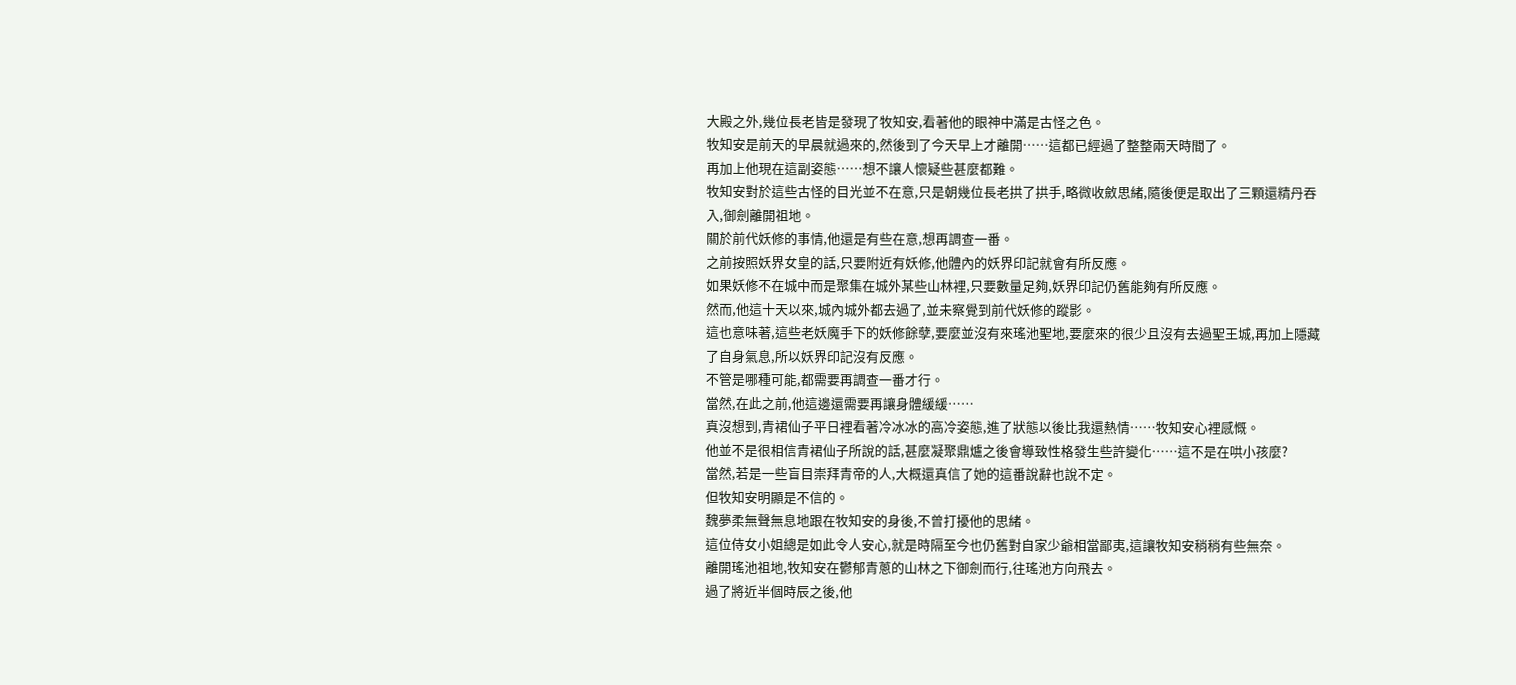大殿之外,幾位長老皆是發現了牧知安,看著他的眼神中滿是古怪之色。
牧知安是前天的早晨就過來的,然後到了今天早上才離開……這都已經過了整整兩天時間了。
再加上他現在這副姿態……想不讓人懷疑些甚麼都難。
牧知安對於這些古怪的目光並不在意,只是朝幾位長老拱了拱手,略微收斂思緒,隨後便是取出了三顆還精丹吞入,御劍離開祖地。
關於前代妖修的事情,他還是有些在意,想再調查一番。
之前按照妖界女皇的話,只要附近有妖修,他體內的妖界印記就會有所反應。
如果妖修不在城中而是聚集在城外某些山林裡,只要數量足夠,妖界印記仍舊能夠有所反應。
然而,他這十天以來,城內城外都去過了,並未察覺到前代妖修的蹤影。
這也意味著,這些老妖魔手下的妖修餘孽,要麼並沒有來瑤池聖地,要麼來的很少且沒有去過聖王城,再加上隱藏了自身氣息,所以妖界印記沒有反應。
不管是哪種可能,都需要再調查一番才行。
當然,在此之前,他這邊還需要再讓身體緩緩……
真沒想到,青裙仙子平日裡看著冷冰冰的高冷姿態,進了狀態以後比我還熱情……牧知安心裡感慨。
他並不是很相信青裙仙子所說的話,甚麼凝聚鼎爐之後會導致性格發生些許變化……這不是在哄小孩麼?
當然,若是一些盲目崇拜青帝的人,大概還真信了她的這番說辭也說不定。
但牧知安明顯是不信的。
魏夢柔無聲無息地跟在牧知安的身後,不曾打擾他的思緒。
這位侍女小姐總是如此令人安心,就是時隔至今也仍舊對自家少爺相當鄙夷,這讓牧知安稍稍有些無奈。
離開瑤池祖地,牧知安在鬱郁青蔥的山林之下御劍而行,往瑤池方向飛去。
過了將近半個時辰之後,他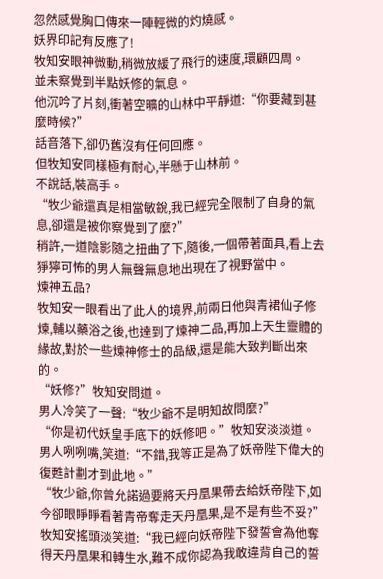忽然感覺胸口傳來一陣輕微的灼燒感。
妖界印記有反應了!
牧知安眼神微動,稍微放緩了飛行的速度,環顧四周。
並未察覺到半點妖修的氣息。
他沉吟了片刻,衝著空曠的山林中平靜道:“你要藏到甚麼時候?”
話音落下,卻仍舊沒有任何回應。
但牧知安同樣極有耐心,半懸于山林前。
不說話,裝高手。
“牧少爺還真是相當敏銳,我已經完全限制了自身的氣息,卻還是被你察覺到了麼?”
稍許,一道陰影隨之扭曲了下,隨後,一個帶著面具,看上去猙獰可怖的男人無聲無息地出現在了視野當中。
煉神五品?
牧知安一眼看出了此人的境界,前兩日他與青裙仙子修煉,輔以藥浴之後,也達到了煉神二品,再加上天生靈體的緣故,對於一些煉神修士的品級,還是能大致判斷出來的。
“妖修?”牧知安問道。
男人冷笑了一聲:“牧少爺不是明知故問麼?”
“你是初代妖皇手底下的妖修吧。”牧知安淡淡道。
男人咧咧嘴,笑道:“不錯,我等正是為了妖帝陛下偉大的復甦計劃才到此地。”
“牧少爺,你曾允諾過要將天丹凰果帶去給妖帝陛下,如今卻眼睜睜看著青帝奪走天丹凰果,是不是有些不妥?”
牧知安搖頭淡笑道:“我已經向妖帝陛下發誓會為他奪得天丹凰果和轉生水,難不成你認為我敢違背自己的誓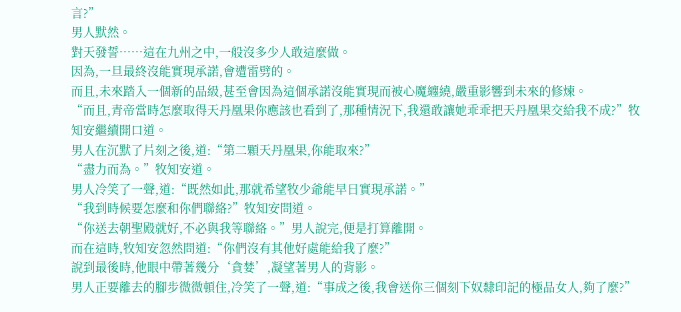言?”
男人默然。
對天發誓……這在九州之中,一般沒多少人敢這麼做。
因為,一旦最終沒能實現承諾,會遭雷劈的。
而且,未來踏入一個新的品級,甚至會因為這個承諾沒能實現而被心魔纏繞,嚴重影響到未來的修煉。
“而且,青帝當時怎麼取得天丹凰果你應該也看到了,那種情況下,我還敢讓她乖乖把天丹凰果交給我不成?”牧知安繼續開口道。
男人在沉默了片刻之後,道:“第二顆天丹凰果,你能取來?”
“盡力而為。”牧知安道。
男人冷笑了一聲,道:“既然如此,那就希望牧少爺能早日實現承諾。”
“我到時候要怎麼和你們聯絡?”牧知安問道。
“你送去朝聖殿就好,不必與我等聯絡。”男人說完,便是打算離開。
而在這時,牧知安忽然問道:“你們沒有其他好處能給我了麼?”
說到最後時,他眼中帶著幾分‘貪婪’,凝望著男人的背影。
男人正要離去的腳步微微頓住,冷笑了一聲,道:“事成之後,我會送你三個刻下奴隸印記的極品女人,夠了麼?”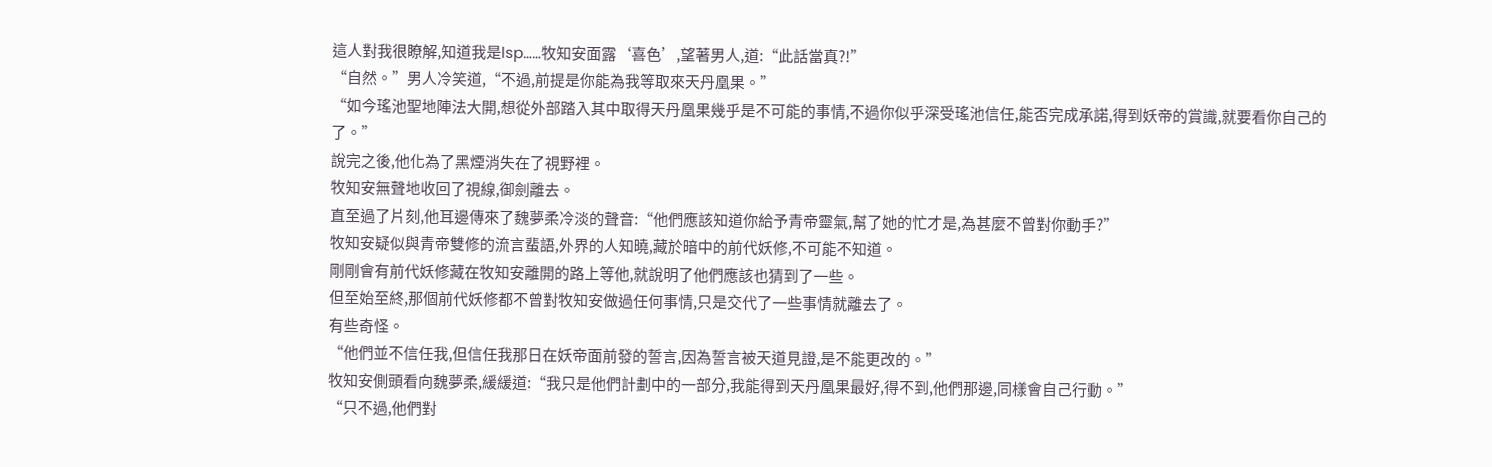這人對我很瞭解,知道我是lsp……牧知安面露‘喜色’,望著男人,道:“此話當真?!”
“自然。”男人冷笑道,“不過,前提是你能為我等取來天丹凰果。”
“如今瑤池聖地陣法大開,想從外部踏入其中取得天丹凰果幾乎是不可能的事情,不過你似乎深受瑤池信任,能否完成承諾,得到妖帝的賞識,就要看你自己的了。”
說完之後,他化為了黑煙消失在了視野裡。
牧知安無聲地收回了視線,御劍離去。
直至過了片刻,他耳邊傳來了魏夢柔冷淡的聲音:“他們應該知道你給予青帝靈氣,幫了她的忙才是,為甚麼不曾對你動手?”
牧知安疑似與青帝雙修的流言蜚語,外界的人知曉,藏於暗中的前代妖修,不可能不知道。
剛剛會有前代妖修藏在牧知安離開的路上等他,就說明了他們應該也猜到了一些。
但至始至終,那個前代妖修都不曾對牧知安做過任何事情,只是交代了一些事情就離去了。
有些奇怪。
“他們並不信任我,但信任我那日在妖帝面前發的誓言,因為誓言被天道見證,是不能更改的。”
牧知安側頭看向魏夢柔,緩緩道:“我只是他們計劃中的一部分,我能得到天丹凰果最好,得不到,他們那邊,同樣會自己行動。”
“只不過,他們對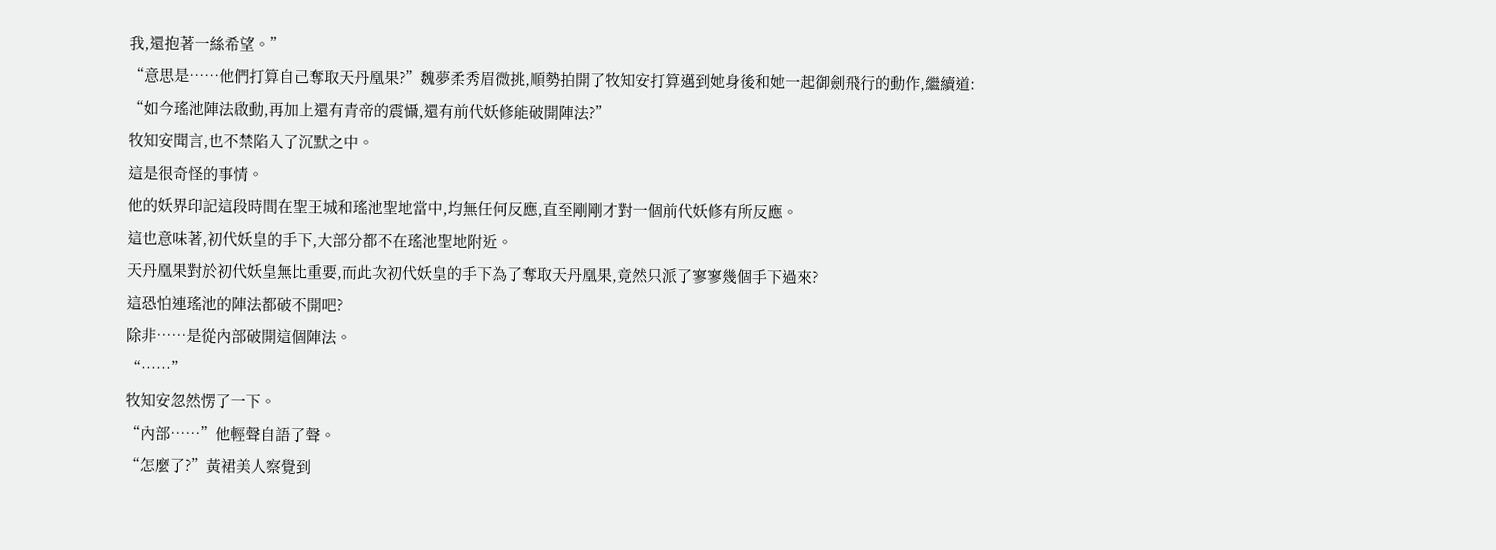我,還抱著一絲希望。”
“意思是……他們打算自己奪取天丹凰果?”魏夢柔秀眉微挑,順勢拍開了牧知安打算邁到她身後和她一起御劍飛行的動作,繼續道:
“如今瑤池陣法啟動,再加上還有青帝的震懾,還有前代妖修能破開陣法?”
牧知安聞言,也不禁陷入了沉默之中。
這是很奇怪的事情。
他的妖界印記這段時間在聖王城和瑤池聖地當中,均無任何反應,直至剛剛才對一個前代妖修有所反應。
這也意味著,初代妖皇的手下,大部分都不在瑤池聖地附近。
天丹凰果對於初代妖皇無比重要,而此次初代妖皇的手下為了奪取天丹凰果,竟然只派了寥寥幾個手下過來?
這恐怕連瑤池的陣法都破不開吧?
除非……是從內部破開這個陣法。
“……”
牧知安忽然愣了一下。
“內部……”他輕聲自語了聲。
“怎麼了?”黃裙美人察覺到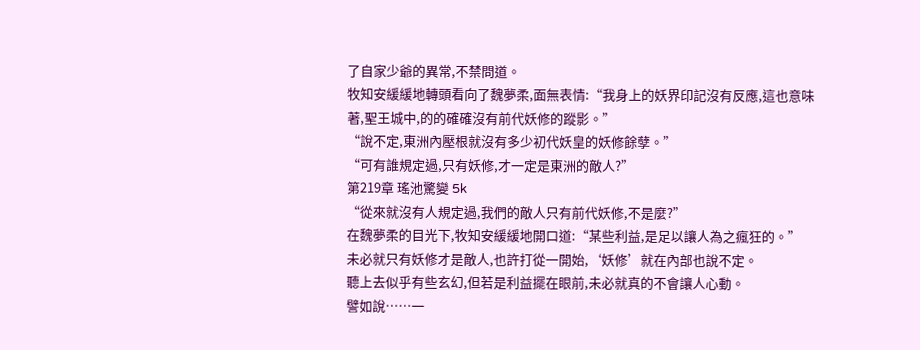了自家少爺的異常,不禁問道。
牧知安緩緩地轉頭看向了魏夢柔,面無表情:“我身上的妖界印記沒有反應,這也意味著,聖王城中,的的確確沒有前代妖修的蹤影。”
“說不定,東洲內壓根就沒有多少初代妖皇的妖修餘孽。”
“可有誰規定過,只有妖修,才一定是東洲的敵人?”
第219章 瑤池驚變 5k
“從來就沒有人規定過,我們的敵人只有前代妖修,不是麼?”
在魏夢柔的目光下,牧知安緩緩地開口道:“某些利益,是足以讓人為之瘋狂的。”
未必就只有妖修才是敵人,也許打從一開始,‘妖修’就在內部也說不定。
聽上去似乎有些玄幻,但若是利益擺在眼前,未必就真的不會讓人心動。
譬如說……一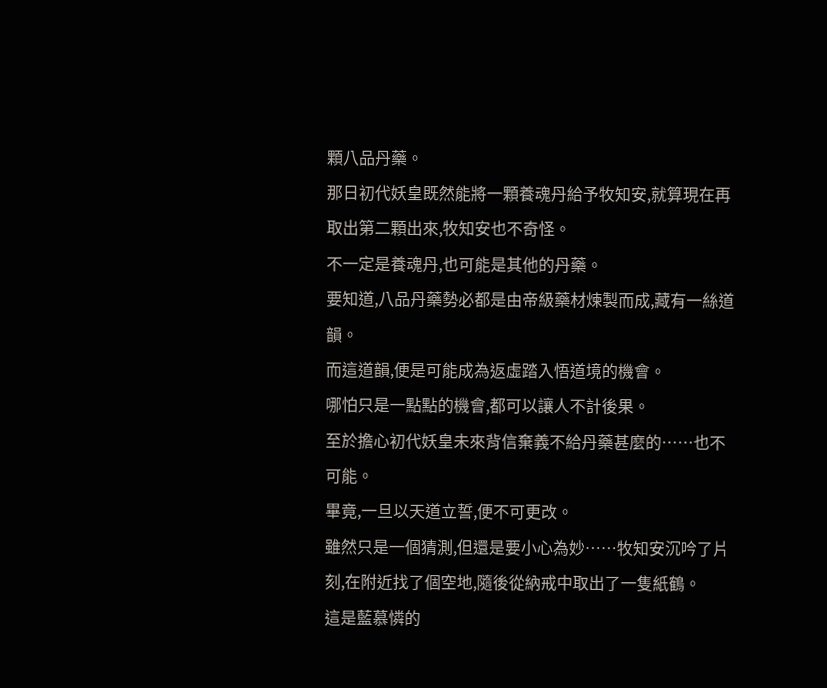顆八品丹藥。
那日初代妖皇既然能將一顆養魂丹給予牧知安,就算現在再取出第二顆出來,牧知安也不奇怪。
不一定是養魂丹,也可能是其他的丹藥。
要知道,八品丹藥勢必都是由帝級藥材煉製而成,藏有一絲道韻。
而這道韻,便是可能成為返虛踏入悟道境的機會。
哪怕只是一點點的機會,都可以讓人不計後果。
至於擔心初代妖皇未來背信棄義不給丹藥甚麼的……也不可能。
畢竟,一旦以天道立誓,便不可更改。
雖然只是一個猜測,但還是要小心為妙……牧知安沉吟了片刻,在附近找了個空地,隨後從納戒中取出了一隻紙鶴。
這是藍慕憐的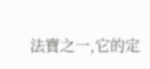法寶之一,它的定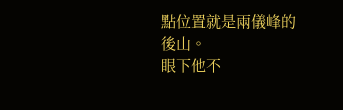點位置就是兩儀峰的後山。
眼下他不